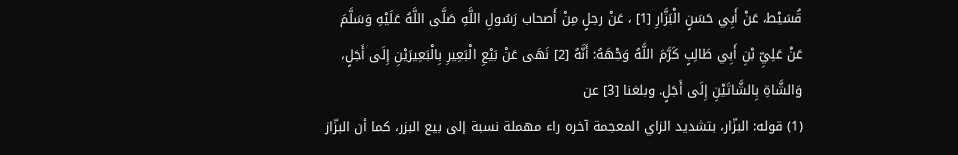قُسَيْط، عَنْ أَبِي حَسَنٍ الْبَزَّارِ [1] ، عَنْ رجلٍ مِنْ أَصحاب رَسُولِ اللَّهِ صَلَّى اللَّهُ عَلَيْهِ وَسَلَّمَ عَنْ عَلِيِّ بْنِ أَبِي طَالِبٍ كَرَّمَ اللَّهُ وَجْهَهُ: أَنَّهُ [2] نَهَى عَنْ بَيْعِ الْبَعِيرِ بِالْبَعِيرَيْنِ إِلَى أَجَلٍ، وَالشَّاةِ بِالشَّاتَيْنِ إِلَى أَجَلٍ. وبلغنا [3] عن
(1) قوله: البزّار، بتشديد الزاي المعجمة آخره راء مهملة نسبة إلى بيع البزر، كما أن البزّاز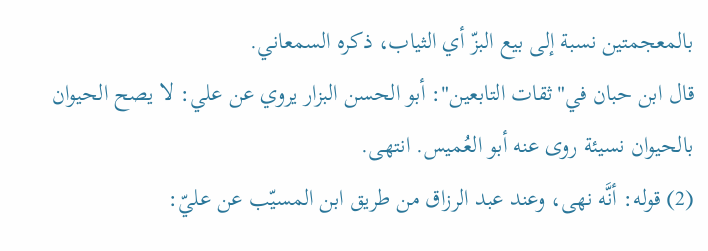بالمعجمتين نسبة إلى بيع البزّ أي الثياب، ذكره السمعاني.
قال ابن حبان في"ثقات التابعين": أبو الحسن البزار يروي عن علي: لا يصح الحيوان بالحيوان نسيئة روى عنه أبو العُميس. انتهى.
(2) قوله: أنَّه نهى، وعند عبد الرزاق من طريق ابن المسيّب عن عليّ: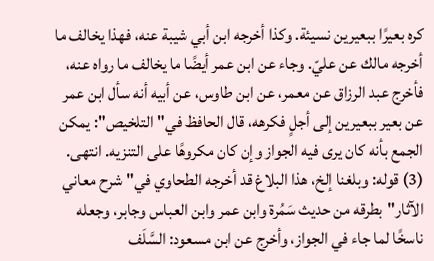كره بعيرًا ببعيرين نسيئة. وكذا أخرجه ابن أبي شيبة عنه، فهذا يخالف ما أخرجه مالك عن عليّ. وجاء عن ابن عمر أيضًا ما يخالف ما رواه عنه، فأخرج عبد الرزاق عن معمر، عن ابن طاوس، عن أبيه أنه سأل ابن عمر عن بعير ببعيرين إلى أجلٍ فكرهه، قال الحافظ في"التلخيص": يمكن الجمع بأنه كان يرى فيه الجواز وإن كان مكروهًا على التنزيه. انتهى.
(3) قوله: وبلغنا إلخ، هذا البلاغ قد أخرجه الطحاوي في"شرح معاني الآثار"بطرقه من حديث سَمُرة وابن عمر وابن العباس وجابر، وجعله ناسخًا لما جاء في الجواز، وأخرج عن ابن مسعود: السَّلَف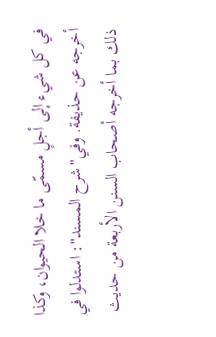في كل شيء إلى أجلٍ مسمّى ما خلا الحيوان، وكذا أخرجه عن حذيفة. وفي"شرح المسند": استدلوا في ذلك بما أخرجه أصحاب السنن الأربعة من حديث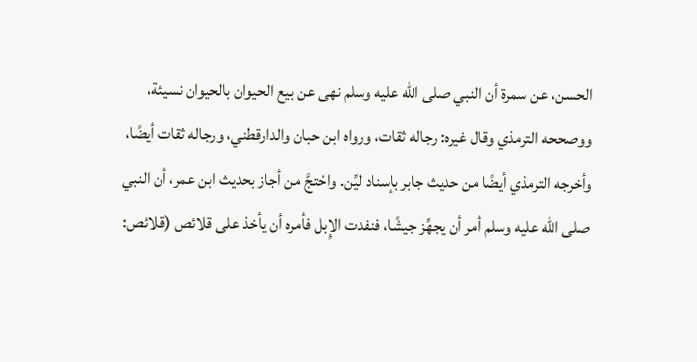الحسن، عن سمرة أن النبي صلى الله عليه وسلم نهى عن بيع الحيوان بالحيوان نسيئة، ووصححه الترمذي وقال غيره: رجاله ثقات، ورواه ابن حبان والدارقطني، ورجاله ثقات أيضًا، وأخرجه الترمذي أيضًا من حديث جابر بإسناد ليِّن. واحْتجَّ من أجاز بحديث ابن عمر، أن النبي صلى الله عليه وسلم أمر أن يجهِّز جيشًا، فنفدت الإِبل فأمره أن يأخذ على قلائص (قلائص: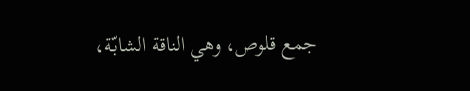جمع قلوص، وهي الناقة الشابّة،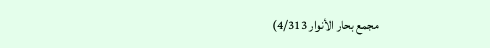مجمع بحار الأنوار 4/313)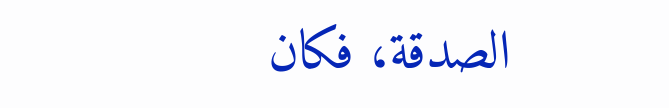الصدقة، فكان